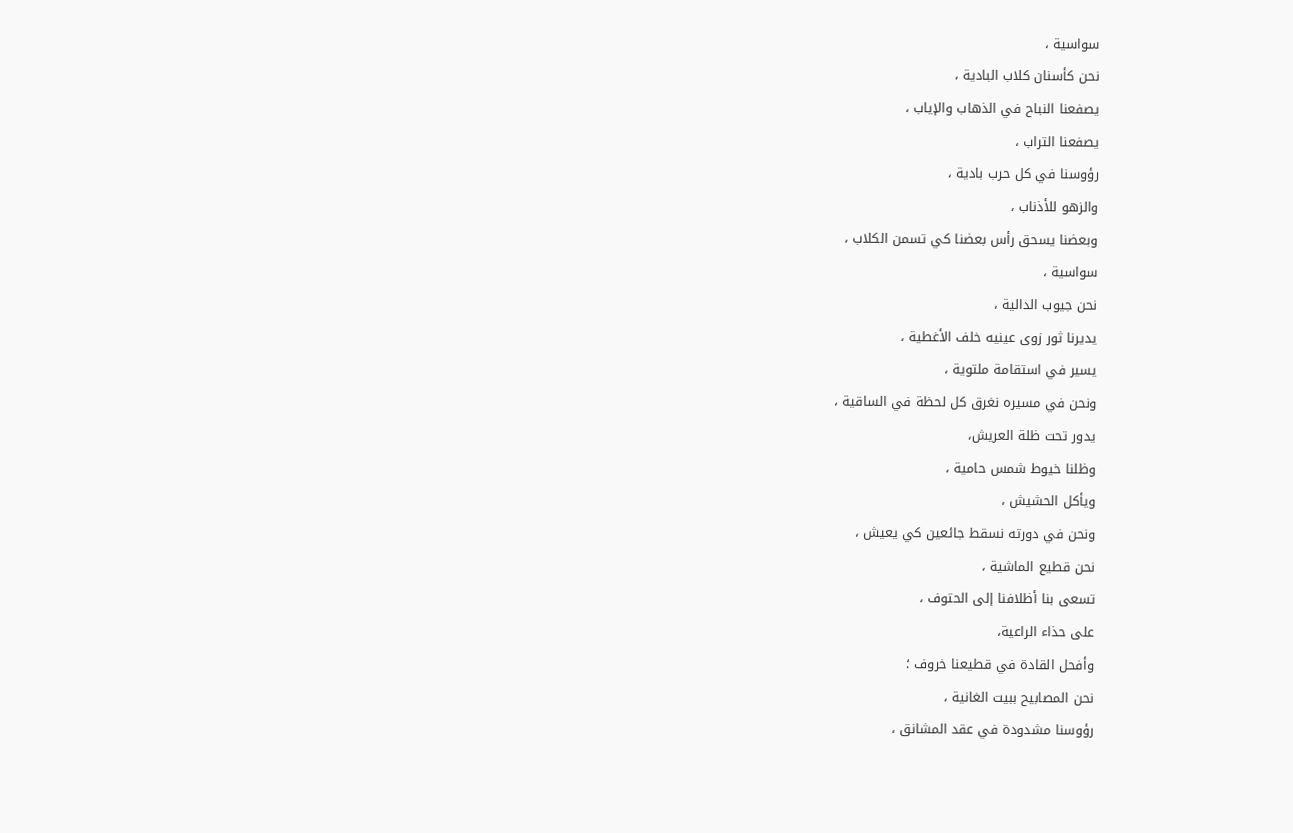سواسية ،
نحن كأسنان كلاب البادية ،
يصفعنا النباح في الذهاب والإياب ،
يصفعنا التراب ،
رؤوسنا في كل حرب بادية ،
والزهو للأذناب ،
وبعضنا يسحق رأس بعضنا كي تسمن الكلاب ،
سواسية ،
نحن جيوب الدالية ،
يديرنا ثور زوى عينيه خلف الأغطية ،
يسير في استقامة ملتوية ،
ونحن في مسيره نغرق كل لحظة في الساقية ،
يدور تحت ظلة العريش،
وظلنا خيوط شمس حامية ،
ويأكل الحشيش ،
ونحن في دورته نسقط جائعين كي يعيش ،
نحن قطيع الماشية ،
تسعى بنا أظلافنا إلى الحتوف ،
على حذاء الراعية،
وأفحل القادة في قطيعنا خروف ؛
نحن المصابيح ببيت الغانية ،
رؤوسنا مشدودة في عقد المشانق ،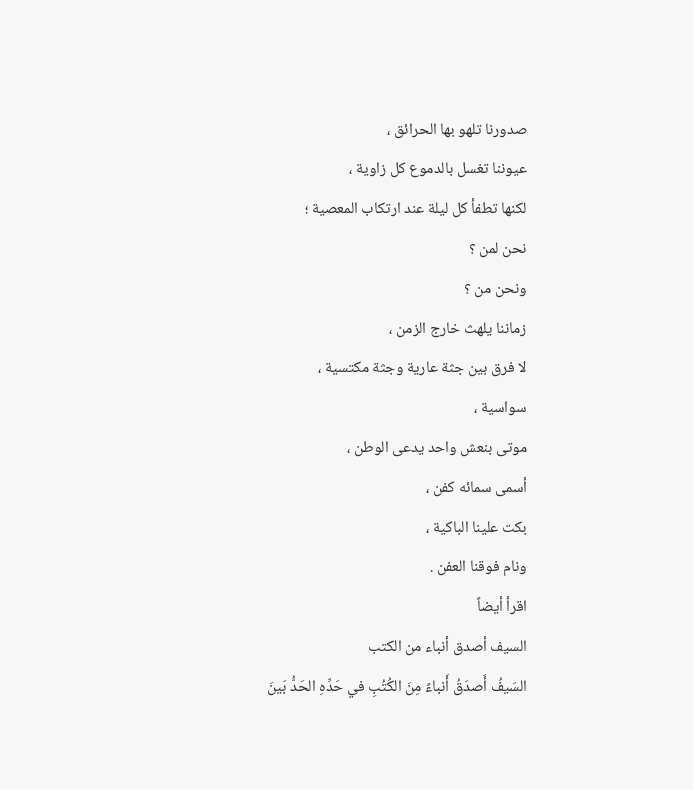صدورنا تلهو بها الحرائق ،
عيوننا تغسل بالدموع كل زاوية ،
لكنها تطفأ كل ليلة عند ارتكاب المعصية ؛
نحن لمن ؟
ونحن من ؟
زماننا يلهث خارج الزمن ،
لا فرق بين جثة عارية وجثة مكتسية ،
سواسية ،
موتى بنعش واحد يدعى الوطن ،
أسمى سمائه كفن ،
بكت علينا الباكية ،
ونام فوقنا العفن .
اقرأ أيضاً
السيف أصدق أنباء من الكتب
السَيفُ أَصدَقُ أَنباءً مِنَ الكُتُبِ في حَدِّهِ الحَدُّ بَينَ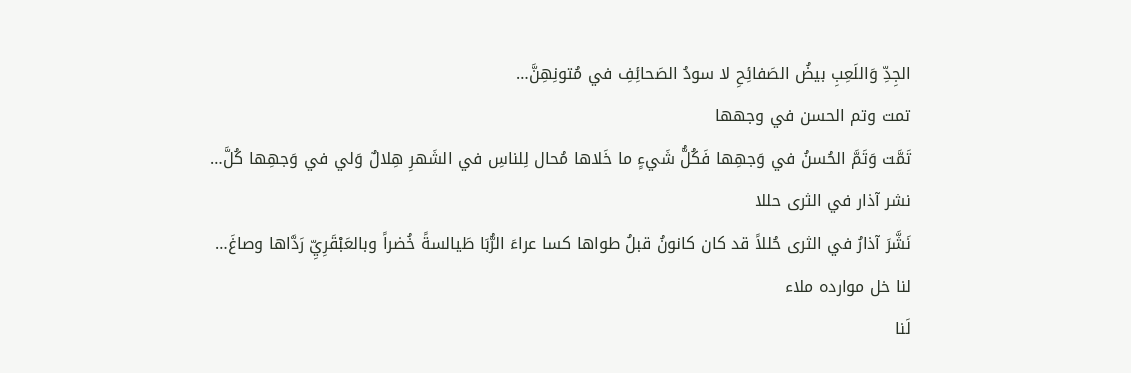الجِدِّ وَاللَعِبِ بيضُ الصَفائِحِ لا سودُ الصَحائِفِ في مُتونِهِنَّ…
تمت وتم الحسن في وجهها
تَمَّت وَتَمَّ الحُسنُ في وَجهِها فَكُلُّ شَيءٍ ما خَلاها مُحال لِلناسِ في الشَهرِ هِلالٌ وَلي في وَجهِها كُلَّ…
نشر آذار في الثرى حللا
نَشَّرَ آذارُ في الثرى حُللاً قد كان كانونُ قبلُ طواها كسا عراءَ الرُّبَا طَيالسةً خُضراً وبالعَبْقَرِيِّ رَدَّاها وصاغَ…
لنا خل موارده ملاء
لَنا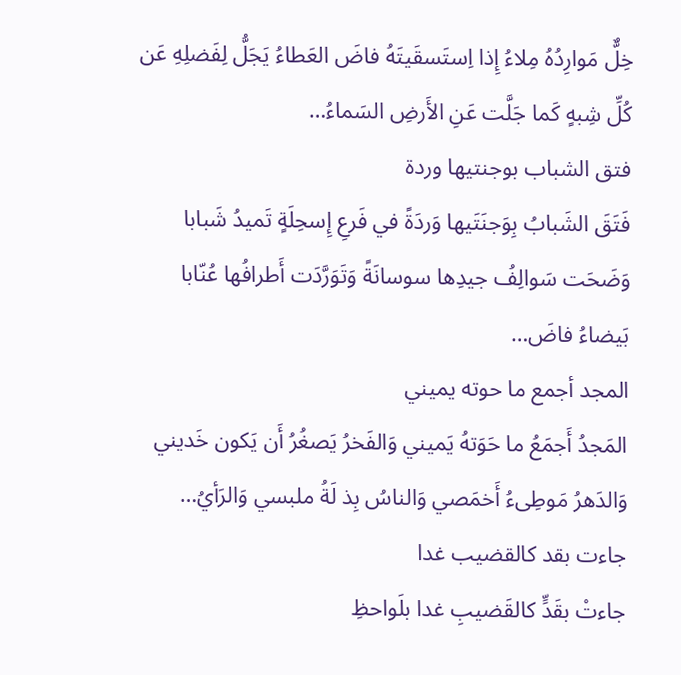خِلٌّ مَوارِدُهُ مِلاءُ إِذا اِستَسقَيتَهُ فاضَ العَطاءُ يَجَلُّ لِفَضلِهِ عَن كُلِّ شِبهٍ كَما جَلَّت عَنِ الأَرضِ السَماءُ…
فتق الشباب بوجنتيها وردة
فَتَقَ الشَبابُ بِوَجنَتَيها وَردَةً في فَرعِ إِسحِلَةٍ تَميدُ شَبابا وَضَحَت سَوالِفُ جيدِها سوسانَةً وَتَوَرَّدَت أَطرافُها عُنّابا بَيضاءُ فاضَ…
المجد أجمع ما حوته يميني
المَجدُ أَجمَعُ ما حَوَتهُ يَميني وَالفَخرُ يَصغُرُ أَن يَكون خَديني وَالدَهرُ مَوطِىءُ أَخمَصي وَالناسُ بِذ لَةُ ملبسي وَالرَأيُ…
جاءت بقد كالقضيب غدا
جاءتْ بقَدٍّ كالقَضيبِ غدا بلَواحظِ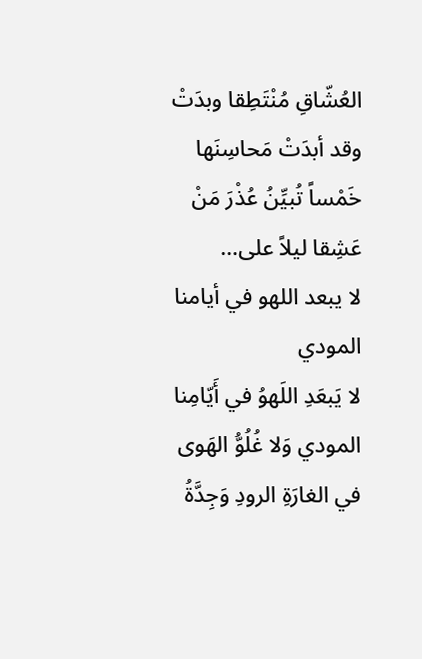العُشّاقِ مُنْتَطِقا وبدَتْ وقد أبدَتْ مَحاسِنَها خَمْساً تُبيِّنُ عُذْرَ مَنْ عَشِقا ليلاً على…
لا يبعد اللهو في أيامنا المودي
لا يَبعَدِ اللَهوُ في أَيّامِنا المودي وَلا غُلُوُّ الهَوى في الغارَةِ الرودِ وَجِدَّةُ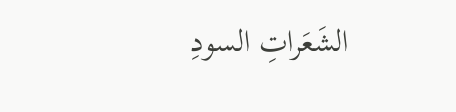الشَعَراتِ السودِ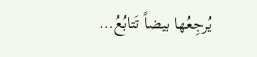يُرجِعُها بيضاً تَتابُعُ…